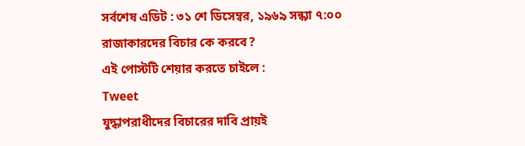সর্বশেষ এডিট : ৩১ শে ডিসেম্বর, ১৯৬৯ সন্ধ্যা ৭:০০
রাজাকারদের বিচার কে করবে?
এই পোস্টটি শেয়ার করতে চাইলে :
Tweet
যুদ্ধাপরাধীদের বিচারের দাবি প্রায়ই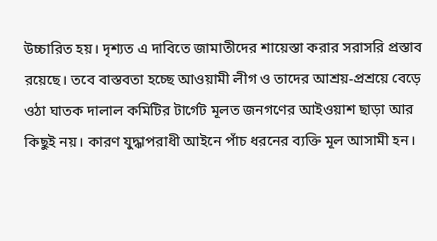উচ্চারিত হয়। দৃশ্যত এ দাবিতে জামাতীদের শায়েস্তা করার সরাসরি প্রস্তাব রয়েছে। তবে বাস্তবতা হচ্ছে আওয়ামী লীগ ও তাদের আশ্রয়-প্রশ্রয়ে বেড়ে ওঠা ঘাতক দালাল কমিটির টার্গেট মূলত জনগণের আইওয়াশ ছাড়া আর কিছুই নয়। কারণ যুদ্ধাপরাধী আইনে পাঁচ ধরনের ব্যক্তি মূল আসামী হন।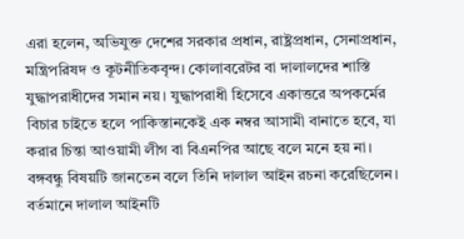এরা হলেন, অভিযুক্ত দেশের সরকার প্রধান, রাষ্ট্রপ্রধান, সেনাপ্রধান, মন্ত্রিপরিষদ ও কূটনীতিকবৃন্দ। কোলাবরেটর বা দালালদের শাস্তি যুদ্ধাপরাধীদের সমান নয়। যুদ্ধাপরাধী হিসেবে একাত্তরে অপকর্মের বিচার চাইতে হলে পাকিস্তানকেই এক নম্বর আসামী বানাতে হবে, যা করার চিন্তা আওয়ামী লীগ বা বিএনপির আছে বলে মনে হয় না। বঙ্গবন্ধু বিষয়টি জানতেন বলে তিনি দালাল আইন রচনা করেছিলেন। বর্তমানে দালাল আইনটি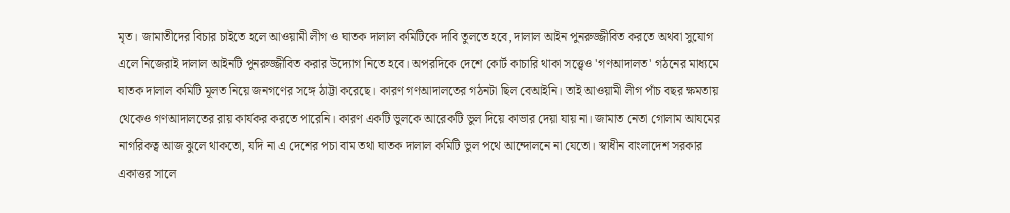মৃত। জামাতীদের বিচার চাইতে হলে আওয়ামী লীগ ও ঘাতক দালাল কমিটিকে দাবি তুলতে হবে, দালাল আইন পুনরুজ্জীবিত করতে অথবা সুযোগ এলে নিজেরাই দালাল আইনটি পুনরুজ্জীবিত করার উদ্যোগ নিতে হবে। অপরদিকে দেশে কোর্ট কাচারি থাকা সত্ত্বেও 'গণআদালত' গঠনের মাধ্যমে ঘাতক দালাল কমিটি মূলত নিয়ে জনগণের সঙ্গে ঠাট্টা করেছে। কারণ গণআদালতের গঠনটা ছিল বেআইনি। তাই আওয়ামী লীগ পাঁচ বছর ক্ষমতায় থেকেও গণআদালতের রায় কার্যকর করতে পারেনি। কারণ একটি ভুলকে আরেকটি ভুল দিয়ে কাভার দেয়া যায় না। জামাত নেতা গোলাম আযমের নাগরিকত্ব আজ ঝুলে থাকতো, যদি না এ দেশের পচা বাম তথা ঘাতক দালাল কমিটি ভুল পথে আন্দোলনে না যেতো। স্বাধীন বাংলাদেশ সরকার একাত্তর সালে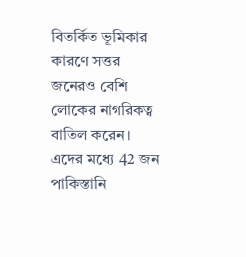বিতর্কিত ভূমিকার কারণে সত্তর জনেরও বেশি লোকের নাগরিকত্ব বাতিল করেন। এদের মধ্যে 42 জন পাকিস্তানি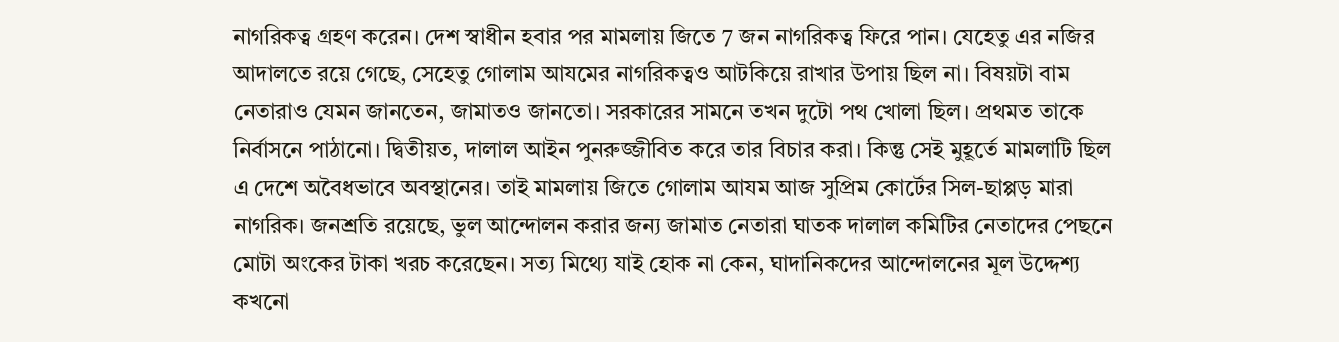নাগরিকত্ব গ্রহণ করেন। দেশ স্বাধীন হবার পর মামলায় জিতে 7 জন নাগরিকত্ব ফিরে পান। যেহেতু এর নজির আদালতে রয়ে গেছে, সেহেতু গোলাম আযমের নাগরিকত্বও আটকিয়ে রাখার উপায় ছিল না। বিষয়টা বাম নেতারাও যেমন জানতেন, জামাতও জানতো। সরকারের সামনে তখন দুটো পথ খোলা ছিল। প্রথমত তাকে নির্বাসনে পাঠানো। দ্বিতীয়ত, দালাল আইন পুনরুজ্জীবিত করে তার বিচার করা। কিন্তু সেই মুহূর্তে মামলাটি ছিল এ দেশে অবৈধভাবে অবস্থানের। তাই মামলায় জিতে গোলাম আযম আজ সুপ্রিম কোর্টের সিল-ছাপ্পড় মারা নাগরিক। জনশ্রতি রয়েছে, ভুল আন্দোলন করার জন্য জামাত নেতারা ঘাতক দালাল কমিটির নেতাদের পেছনে মোটা অংকের টাকা খরচ করেছেন। সত্য মিথ্যে যাই হোক না কেন, ঘাদানিকদের আন্দোলনের মূল উদ্দেশ্য কখনো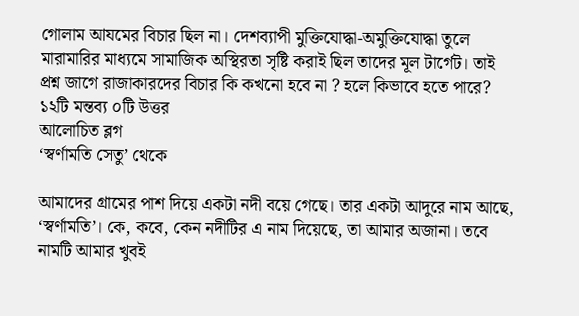গোলাম আযমের বিচার ছিল না। দেশব্যাপী মুক্তিযোদ্ধা-অমুক্তিযোদ্ধা তুলে মারামারির মাধ্যমে সামাজিক অস্থিরতা সৃষ্টি করাই ছিল তাদের মূল টার্গেট। তাই প্রশ্ন জাগে রাজাকারদের বিচার কি কখনো হবে না ? হলে কিভাবে হতে পারে?
১২টি মন্তব্য ০টি উত্তর
আলোচিত ব্লগ
‘স্বর্ণামতি সেতু’ থেকে

আমাদের গ্রামের পাশ দিয়ে একটা নদী বয়ে গেছে। তার একটা আদুরে নাম আছে, ‘স্বর্ণামতি’। কে, কবে, কেন নদীটির এ নাম দিয়েছে, তা আমার অজানা। তবে নামটি আমার খুবই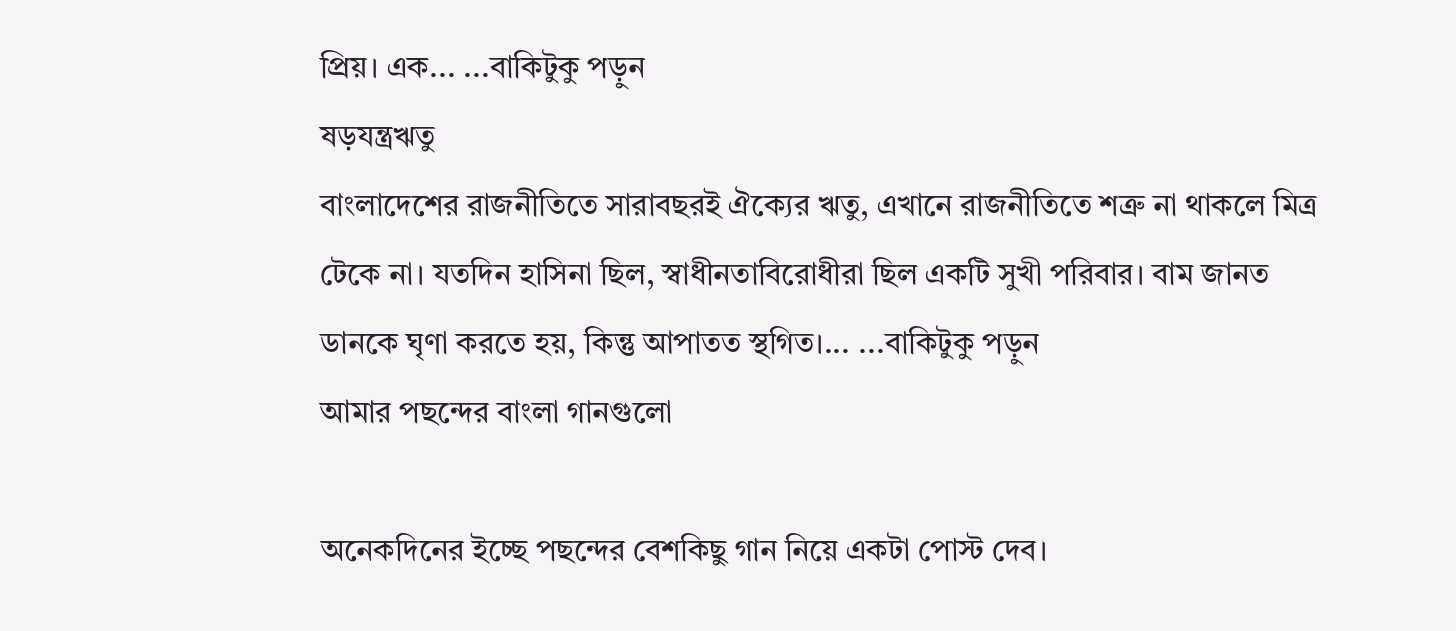প্রিয়। এক... ...বাকিটুকু পড়ুন
ষড়যন্ত্রঋতু
বাংলাদেশের রাজনীতিতে সারাবছরই ঐক্যের ঋতু, এখানে রাজনীতিতে শত্রু না থাকলে মিত্র টেকে না। যতদিন হাসিনা ছিল, স্বাধীনতাবিরোধীরা ছিল একটি সুখী পরিবার। বাম জানত ডানকে ঘৃণা করতে হয়, কিন্তু আপাতত স্থগিত।... ...বাকিটুকু পড়ুন
আমার পছন্দের বাংলা গানগুলো

অনেকদিনের ইচ্ছে পছন্দের বেশকিছু গান নিয়ে একটা পোস্ট দেব।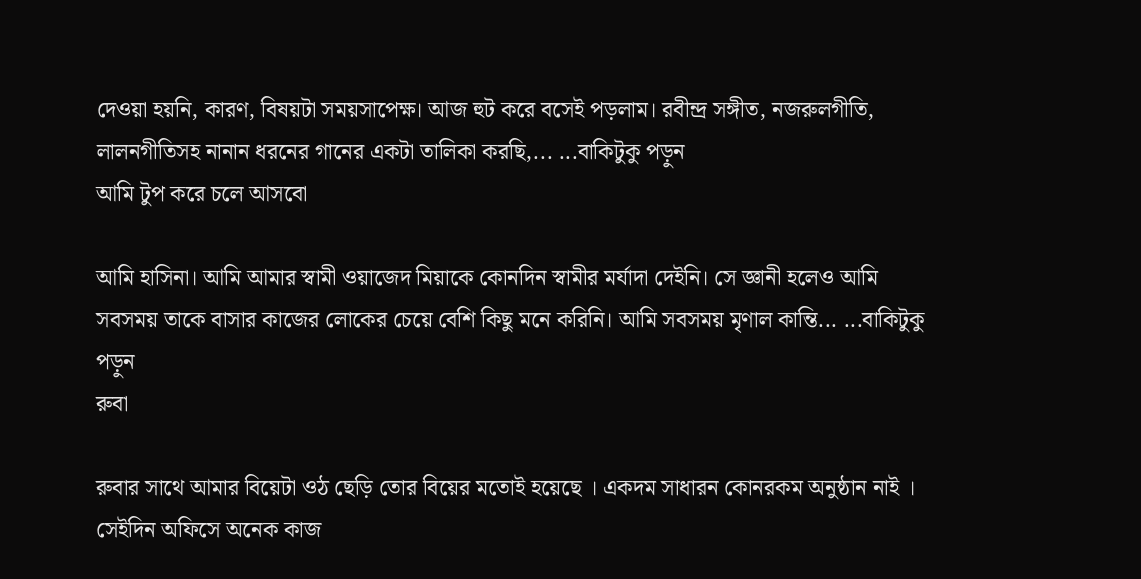দেওয়া হয়নি, কারণ, বিষয়টা সময়সাপেক্ষ। আজ হুট করে বসেই পড়লাম। রবীন্দ্র সঙ্গীত, নজরুলগীতি, লালনগীতিসহ নানান ধরনের গানের একটা তালিকা করছি,... ...বাকিটুকু পড়ুন
আমি টুপ করে চলে আসবো

আমি হাসিনা। আমি আমার স্বামী ওয়াজেদ মিয়াকে কোনদিন স্বামীর মর্যাদা দেইনি। সে জ্ঞানী হলেও আমি সবসময় তাকে বাসার কাজের লোকের চেয়ে বেশি কিছু মনে করিনি। আমি সবসময় মৃণাল কান্তি... ...বাকিটুকু পড়ুন
রুবা

রুবার সাথে আমার বিয়েটা ওঠ ছেড়ি তোর বিয়ের মতোই হয়েছে । একদম সাধারন কোনরকম অনুষ্ঠান নাই । সেইদিন অফিসে অনেক কাজ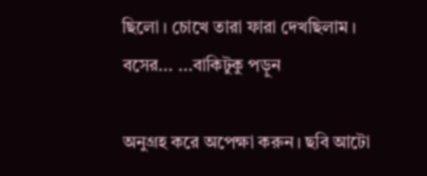ছিলো । চোখে তারা ফারা দেখছিলাম । বসের... ...বাকিটুকু পড়ুন

অনুগ্রহ করে অপেক্ষা করুন। ছবি আটো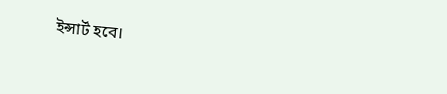ইন্সার্ট হবে।